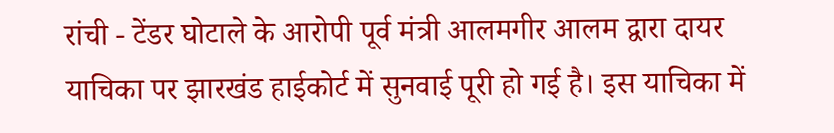रांची - टेंडर घोटाले के आरोपी पूर्व मंत्री आलमगीर आलम द्वारा दायर याचिका पर झारखंड हाईकोर्ट में सुनवाई पूरी हो गई है। इस याचिका में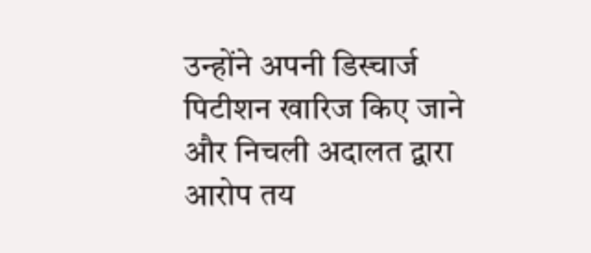उन्होंने अपनी डिस्चार्ज पिटीशन खारिज किए जाने और निचली अदालत द्वारा आरोप तय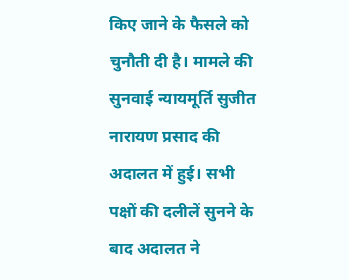किए जाने के फैसले को चुनौती दी है। मामले की सुनवाई न्यायमूर्ति सुजीत नारायण प्रसाद की अदालत में हुई। सभी पक्षों की दलीलें सुनने के बाद अदालत ने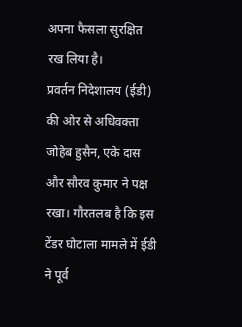अपना फैसला सुरक्षित रख लिया है।
प्रवर्तन निदेशालय (ईडी) की ओर से अधिवक्ता जोहेब हुसैन, एके दास और सौरव कुमार ने पक्ष रखा। गौरतलब है कि इस टेंडर घोटाला मामले में ईडी ने पूर्व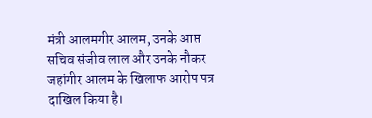मंत्री आलमगीर आलम, उनके आप्त सचिव संजीव लाल और उनके नौकर जहांगीर आलम के खिलाफ आरोप पत्र दाखिल किया है।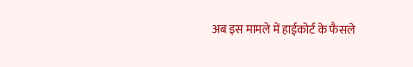अब इस मामले में हाईकोर्ट के फैसले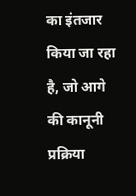का इंतजार किया जा रहा है, जो आगे की कानूनी प्रक्रिया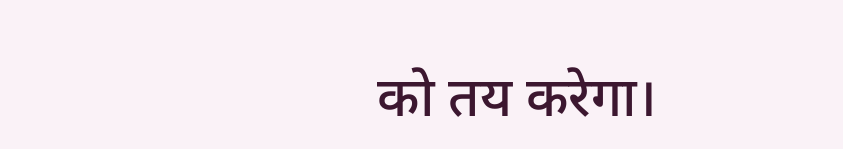को तय करेगा।